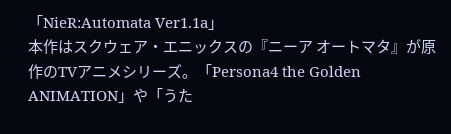「NieR:Automata Ver1.1a」
本作はスクウェア・エニックスの『ニーア オートマタ』が原作のTVアニメシリーズ。「Persona4 the Golden ANIMATION」や「うた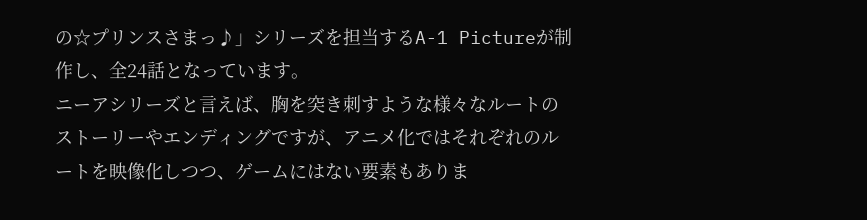の☆プリンスさまっ♪」シリーズを担当するA-1 Pictureが制作し、全24話となっています。
ニーアシリーズと言えば、胸を突き刺すような様々なルートのストーリーやエンディングですが、アニメ化ではそれぞれのルートを映像化しつつ、ゲームにはない要素もありま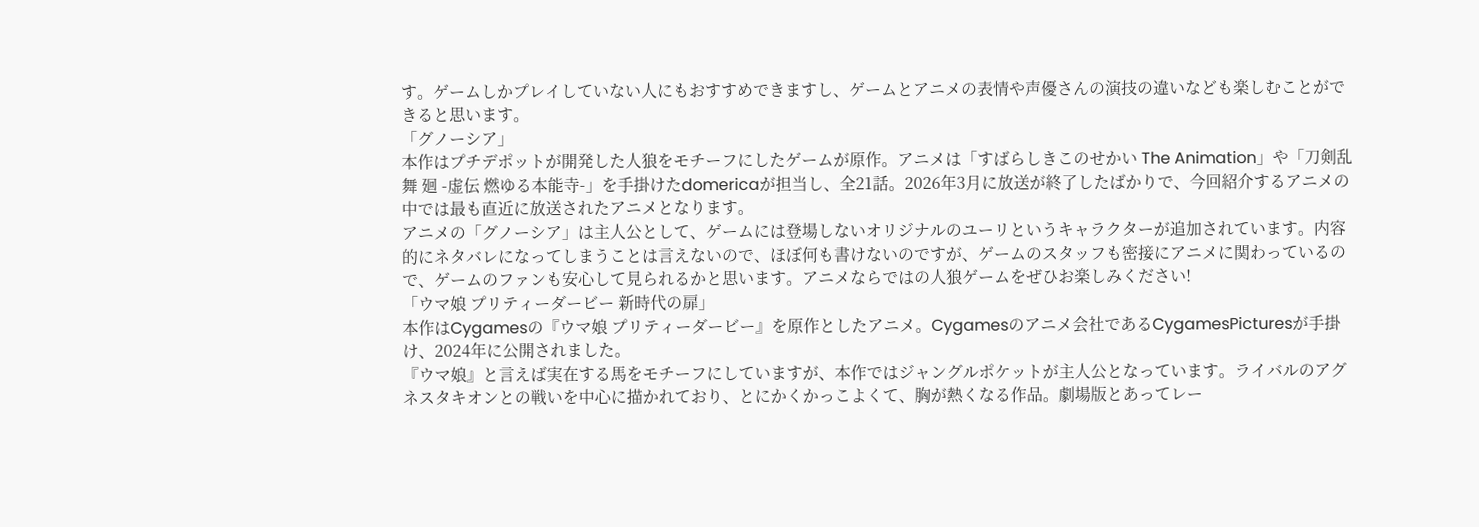す。ゲームしかプレイしていない人にもおすすめできますし、ゲームとアニメの表情や声優さんの演技の違いなども楽しむことができると思います。
「グノーシア」
本作はプチデポットが開発した人狼をモチーフにしたゲームが原作。アニメは「すばらしきこのせかい The Animation」や「刀剣乱舞 廻 -虚伝 燃ゆる本能寺-」を手掛けたdomericaが担当し、全21話。2026年3月に放送が終了したばかりで、今回紹介するアニメの中では最も直近に放送されたアニメとなります。
アニメの「グノーシア」は主人公として、ゲームには登場しないオリジナルのユーリというキャラクターが追加されています。内容的にネタバレになってしまうことは言えないので、ほぼ何も書けないのですが、ゲームのスタッフも密接にアニメに関わっているので、ゲームのファンも安心して見られるかと思います。アニメならではの人狼ゲームをぜひお楽しみください!
「ウマ娘 プリティーダービー 新時代の扉」
本作はCygamesの『ウマ娘 プリティーダービー』を原作としたアニメ。Cygamesのアニメ会社であるCygamesPicturesが手掛け、2024年に公開されました。
『ウマ娘』と言えば実在する馬をモチーフにしていますが、本作ではジャングルポケットが主人公となっています。ライバルのアグネスタキオンとの戦いを中心に描かれており、とにかくかっこよくて、胸が熱くなる作品。劇場版とあってレー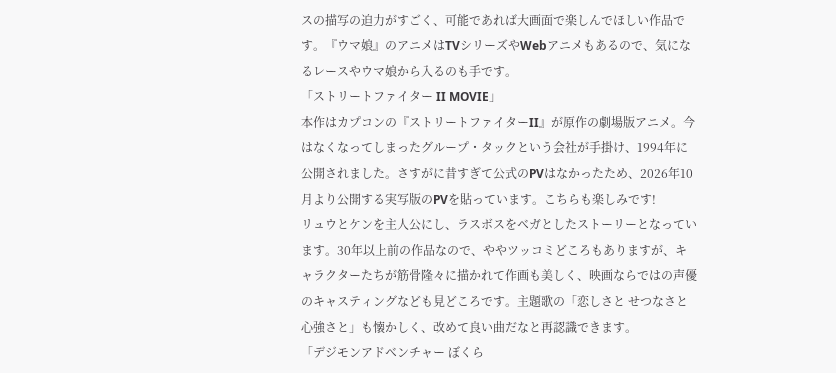スの描写の迫力がすごく、可能であれば大画面で楽しんでほしい作品です。『ウマ娘』のアニメはTVシリーズやWebアニメもあるので、気になるレースやウマ娘から入るのも手です。
「ストリートファイター II MOVIE」
本作はカプコンの『ストリートファイターII』が原作の劇場版アニメ。今はなくなってしまったグループ・タックという会社が手掛け、1994年に公開されました。さすがに昔すぎて公式のPVはなかったため、2026年10月より公開する実写版のPVを貼っています。こちらも楽しみです!
リュウとケンを主人公にし、ラスボスをベガとしたストーリーとなっています。30年以上前の作品なので、ややツッコミどころもありますが、キャラクターたちが筋骨隆々に描かれて作画も美しく、映画ならではの声優のキャスティングなども見どころです。主題歌の「恋しさと せつなさと 心強さと」も懐かしく、改めて良い曲だなと再認識できます。
「デジモンアドベンチャー ぼくら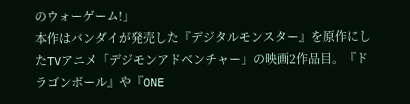のウォーゲーム!」
本作はバンダイが発売した『デジタルモンスター』を原作にしたTVアニメ「デジモンアドベンチャー」の映画2作品目。『ドラゴンボール』や『ONE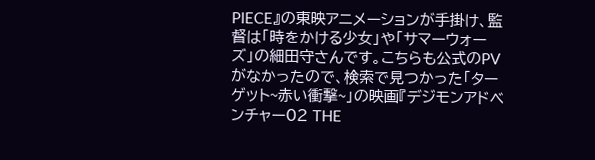PIECE』の東映アニメーションが手掛け、監督は「時をかける少女」や「サマーウォーズ」の細田守さんです。こちらも公式のPVがなかったので、検索で見つかった「ターゲット~赤い衝撃~」の映画『デジモンアドベンチャー02 THE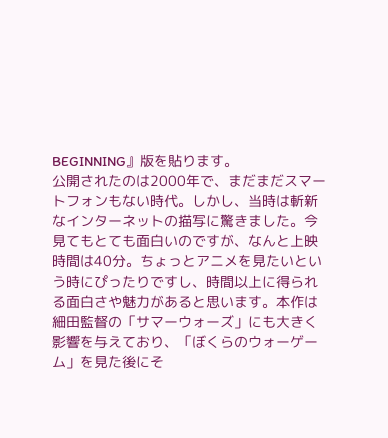BEGINNING』版を貼ります。
公開されたのは2000年で、まだまだスマートフォンもない時代。しかし、当時は斬新なインターネットの描写に驚きました。今見てもとても面白いのですが、なんと上映時間は40分。ちょっとアニメを見たいという時にぴったりですし、時間以上に得られる面白さや魅力があると思います。本作は細田監督の「サマーウォーズ」にも大きく影響を与えており、「ぼくらのウォーゲーム」を見た後にそ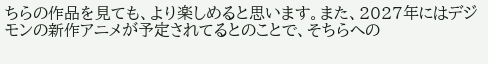ちらの作品を見ても、より楽しめると思います。また、2027年にはデジモンの新作アニメが予定されてるとのことで、そちらへの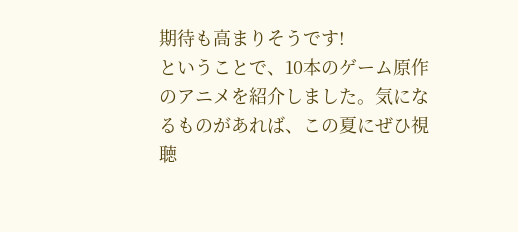期待も高まりそうです!
ということで、10本のゲーム原作のアニメを紹介しました。気になるものがあれば、この夏にぜひ視聴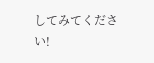してみてください!